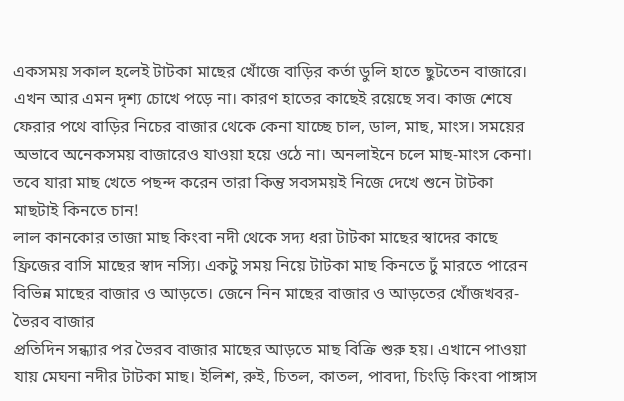একসময় সকাল হলেই টাটকা মাছের খোঁজে বাড়ির কর্তা ডুলি হাতে ছুটতেন বাজারে। এখন আর এমন দৃশ্য চোখে পড়ে না। কারণ হাতের কাছেই রয়েছে সব। কাজ শেষে ফেরার পথে বাড়ির নিচের বাজার থেকে কেনা যাচ্ছে চাল, ডাল, মাছ, মাংস। সময়ের অভাবে অনেকসময় বাজারেও যাওয়া হয়ে ওঠে না। অনলাইনে চলে মাছ-মাংস কেনা। তবে যারা মাছ খেতে পছন্দ করেন তারা কিন্তু সবসময়ই নিজে দেখে শুনে টাটকা মাছটাই কিনতে চান!
লাল কানকোর তাজা মাছ কিংবা নদী থেকে সদ্য ধরা টাটকা মাছের স্বাদের কাছে ফ্রিজের বাসি মাছের স্বাদ নস্যি। একটু সময় নিয়ে টাটকা মাছ কিনতে ঢুঁ মারতে পারেন বিভিন্ন মাছের বাজার ও আড়তে। জেনে নিন মাছের বাজার ও আড়তের খোঁজখবর-
ভৈরব বাজার
প্রতিদিন সন্ধ্যার পর ভৈরব বাজার মাছের আড়তে মাছ বিক্রি শুরু হয়। এখানে পাওয়া যায় মেঘনা নদীর টাটকা মাছ। ইলিশ, রুই, চিতল, কাতল, পাবদা, চিংড়ি কিংবা পাঙ্গাস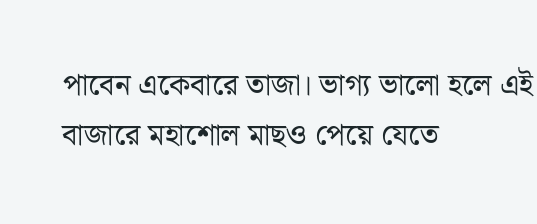পাবেন একেবারে তাজা। ভাগ্য ভালো হলে এই বাজারে মহাশোল মাছও পেয়ে যেতে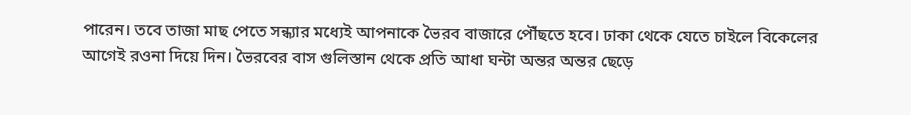পারেন। তবে তাজা মাছ পেতে সন্ধ্যার মধ্যেই আপনাকে ভৈরব বাজারে পৌঁছতে হবে। ঢাকা থেকে যেতে চাইলে বিকেলের আগেই রওনা দিয়ে দিন। ভৈরবের বাস গুলিস্তান থেকে প্রতি আধা ঘন্টা অন্তর অন্তর ছেড়ে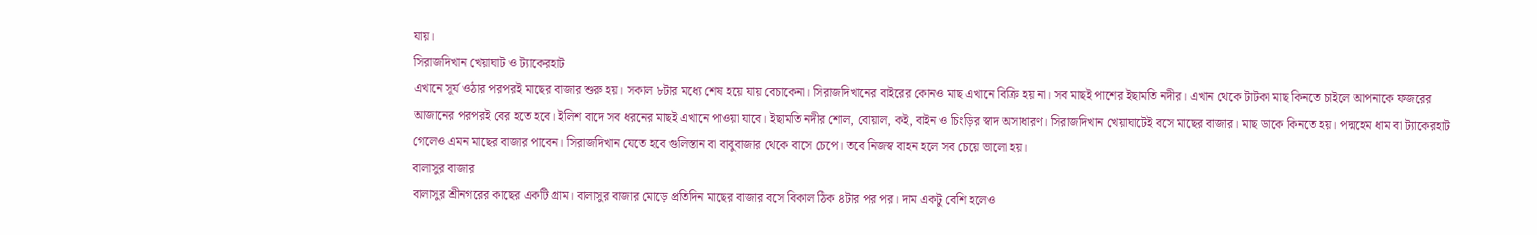যায়।
সিরাজদিখান খেয়াঘাট ও ট্যাকেরহাট
এখানে সূর্য ওঠার পরপরই মাছের বাজার শুরু হয়। সকাল ৮টার মধ্যে শেষ হয়ে যায় বেচাকেনা। সিরাজদিখানের বাইরের কোনও মাছ এখানে বিক্রি হয় না। সব মাছই পাশের ইছামতি নদীর। এখান থেকে টাটকা মাছ কিনতে চাইলে আপনাকে ফজরের আজানের পরপরই বের হতে হবে। ইলিশ বাদে সব ধরনের মাছই এখানে পাওয়া যাবে। ইছামতি নদীর শোল, বোয়াল, কই, বাইন ও চিংড়ির স্বাদ অসাধারণ। সিরাজদিখান খেয়াঘাটেই বসে মাছের বাজার। মাছ ডাকে কিনতে হয়। পদ্মহেম ধাম বা ট্যাকেরহাট গেলেও এমন মাছের বাজার পাবেন। সিরাজদিখান যেতে হবে গুলিস্তান বা বাবুবাজার থেকে বাসে চেপে। তবে নিজস্ব বাহন হলে সব চেয়ে ভালো হয়।
বালাসুর বাজার
বালাসুর শ্রীনগরের কাছের একটি গ্রাম। বালাসুর বাজার মোড়ে প্রতিদিন মাছের বাজার বসে বিকাল ঠিক ৪টার পর পর। দাম একটু বেশি হলেও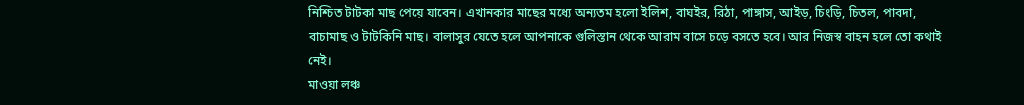নিশ্চিত টাটকা মাছ পেয়ে যাবেন। এখানকার মাছের মধ্যে অন্যতম হলো ইলিশ, বাঘইর, রিঠা, পাঙ্গাস, আইড়, চিংড়ি, চিতল, পাবদা, বাচামাছ ও টাটকিনি মাছ। বালাসুর যেতে হলে আপনাকে গুলিস্তান থেকে আরাম বাসে চড়ে বসতে হবে। আর নিজস্ব বাহন হলে তো কথাই নেই।
মাওয়া লঞ্চ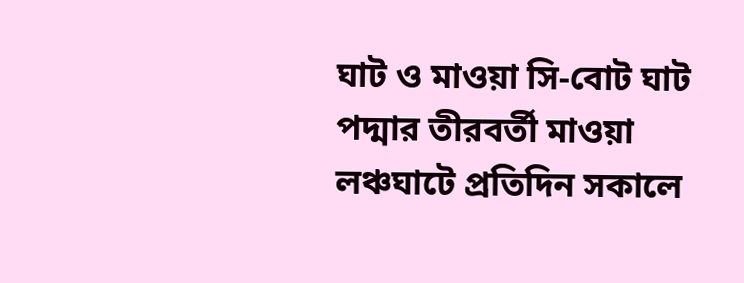ঘাট ও মাওয়া সি-বোট ঘাট
পদ্মার তীরবর্তী মাওয়া লঞ্চঘাটে প্রতিদিন সকালে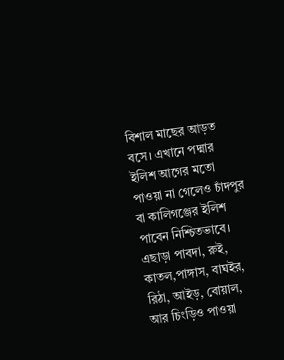বিশাল মাছের আড়ত বসে। এখানে পদ্মার ইলিশ আগের মতো পাওয়া না গেলেও চাঁদপুর বা কালিগঞ্জের ইলিশ পাবেন নিশ্চিতভাবে। এছাড়া পাবদা, রুই, কাতল,পাঙ্গাস, বাঘইর, রিঠা, আইড়, বোয়াল, আর চিংড়িও পাওয়া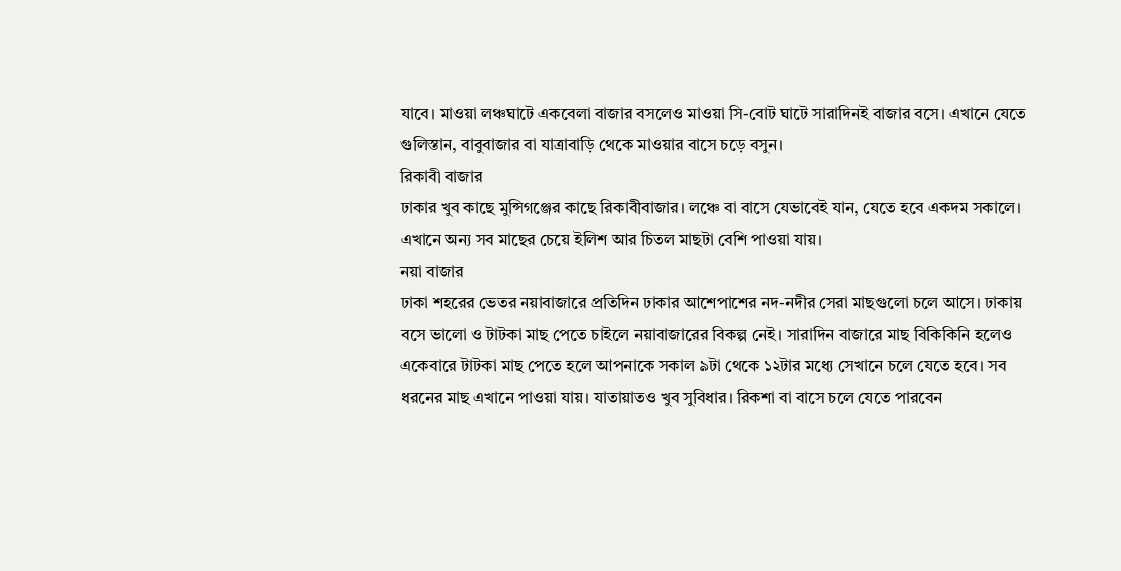যাবে। মাওয়া লঞ্চঘাটে একবেলা বাজার বসলেও মাওয়া সি-বোট ঘাটে সারাদিনই বাজার বসে। এখানে যেতে গুলিস্তান, বাবুবাজার বা যাত্রাবাড়ি থেকে মাওয়ার বাসে চড়ে বসুন।
রিকাবী বাজার
ঢাকার খুব কাছে মুন্সিগঞ্জের কাছে রিকাবীবাজার। লঞ্চে বা বাসে যেভাবেই যান, যেতে হবে একদম সকালে। এখানে অন্য সব মাছের চেয়ে ইলিশ আর চিতল মাছটা বেশি পাওয়া যায়।
নয়া বাজার
ঢাকা শহরের ভেতর নয়াবাজারে প্রতিদিন ঢাকার আশেপাশের নদ-নদীর সেরা মাছগুলো চলে আসে। ঢাকায় বসে ভালো ও টাটকা মাছ পেতে চাইলে নয়াবাজারের বিকল্প নেই। সারাদিন বাজারে মাছ বিকিকিনি হলেও একেবারে টাটকা মাছ পেতে হলে আপনাকে সকাল ৯টা থেকে ১২টার মধ্যে সেখানে চলে যেতে হবে। সব ধরনের মাছ এখানে পাওয়া যায়। যাতায়াতও খুব সুবিধার। রিকশা বা বাসে চলে যেতে পারবেন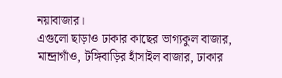নয়াবাজার।
এগুলো ছাড়াও ঢাকার কাছের ভাগ্যকুল বাজার, মান্দ্রাগাঁও, টঙ্গিবাড়ির হাঁসাইল বাজার, ঢাকার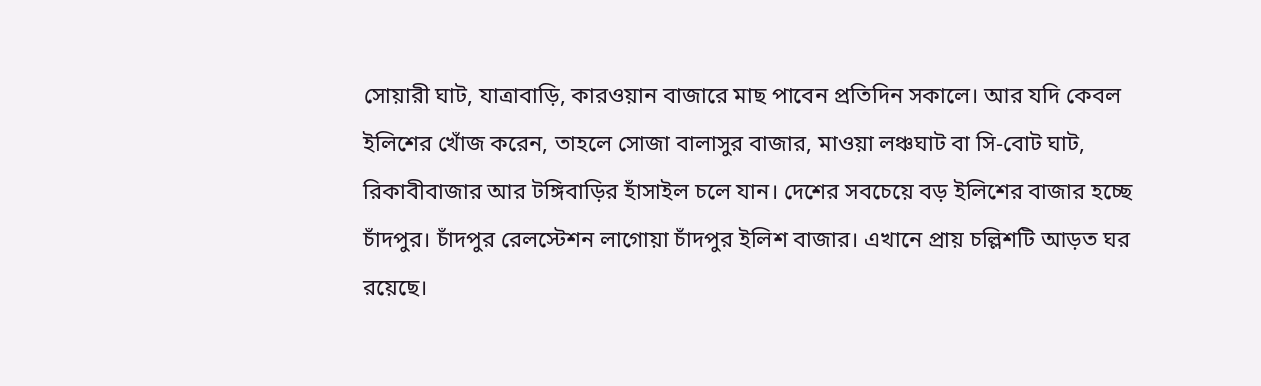সোয়ারী ঘাট, যাত্রাবাড়ি, কারওয়ান বাজারে মাছ পাবেন প্রতিদিন সকালে। আর যদি কেবল ইলিশের খোঁজ করেন, তাহলে সোজা বালাসুর বাজার, মাওয়া লঞ্চঘাট বা সি-বোট ঘাট, রিকাবীবাজার আর টঙ্গিবাড়ির হাঁসাইল চলে যান। দেশের সবচেয়ে বড় ইলিশের বাজার হচ্ছে চাঁদপুর। চাঁদপুর রেলস্টেশন লাগোয়া চাঁদপুর ইলিশ বাজার। এখানে প্রায় চল্লিশটি আড়ত ঘর রয়েছে।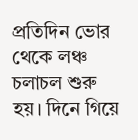প্রতিদিন ভোর থেকে লঞ্চ চলাচল শুরু হয়। দিনে গিয়ে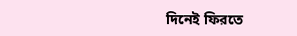দিনেই ফিরতে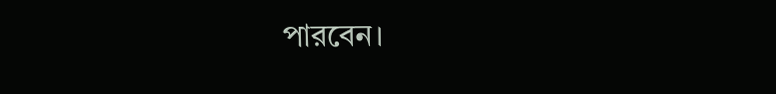পারবেন।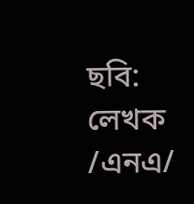ছবি: লেখক
/এনএ/